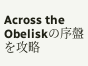Across the Obeliskの序盤を攻略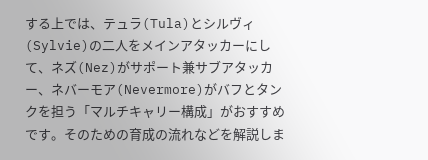する上では、テュラ(Tula)とシルヴィ(Sylvie)の二人をメインアタッカーにして、ネズ(Nez)がサポート兼サブアタッカー、ネバーモア(Nevermore)がバフとタンクを担う「マルチキャリー構成」がおすすめです。そのための育成の流れなどを解説しま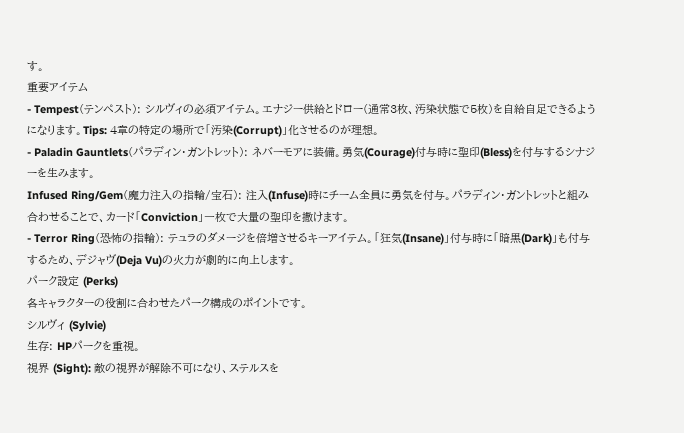す。
重要アイテム
- Tempest(テンペスト): シルヴィの必須アイテム。エナジー供給とドロー(通常3枚、汚染状態で5枚)を自給自足できるようになります。Tips: 4章の特定の場所で「汚染(Corrupt)」化させるのが理想。
- Paladin Gauntlets(パラディン・ガントレット): ネバーモアに装備。勇気(Courage)付与時に聖印(Bless)を付与するシナジーを生みます。
Infused Ring/Gem(魔力注入の指輪/宝石): 注入(Infuse)時にチーム全員に勇気を付与。パラディン・ガントレットと組み合わせることで、カード「Conviction」一枚で大量の聖印を撒けます。
- Terror Ring(恐怖の指輪): テュラのダメージを倍増させるキーアイテム。「狂気(Insane)」付与時に「暗黒(Dark)」も付与するため、デジャヴ(Deja Vu)の火力が劇的に向上します。
パーク設定 (Perks)
各キャラクターの役割に合わせたパーク構成のポイントです。
シルヴィ (Sylvie)
生存: HPパークを重視。
視界 (Sight): 敵の視界が解除不可になり、ステルスを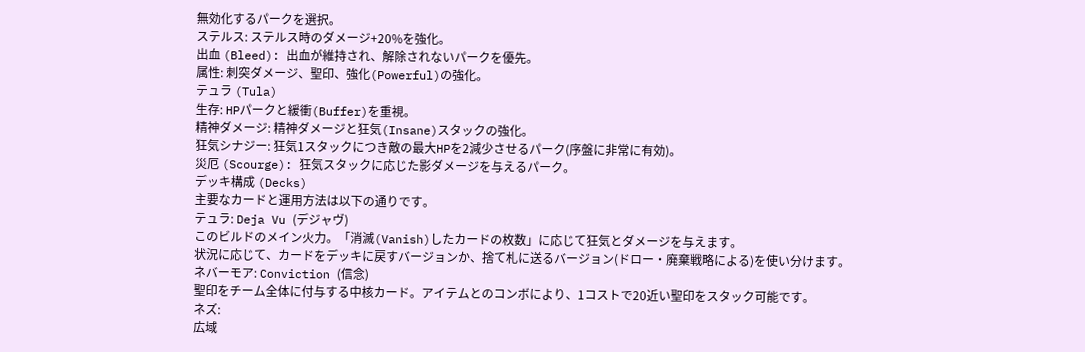無効化するパークを選択。
ステルス: ステルス時のダメージ+20%を強化。
出血 (Bleed): 出血が維持され、解除されないパークを優先。
属性: 刺突ダメージ、聖印、強化(Powerful)の強化。
テュラ (Tula)
生存: HPパークと緩衝(Buffer)を重視。
精神ダメージ: 精神ダメージと狂気(Insane)スタックの強化。
狂気シナジー: 狂気1スタックにつき敵の最大HPを2減少させるパーク(序盤に非常に有効)。
災厄 (Scourge): 狂気スタックに応じた影ダメージを与えるパーク。
デッキ構成 (Decks)
主要なカードと運用方法は以下の通りです。
テュラ: Deja Vu (デジャヴ)
このビルドのメイン火力。「消滅(Vanish)したカードの枚数」に応じて狂気とダメージを与えます。
状況に応じて、カードをデッキに戻すバージョンか、捨て札に送るバージョン(ドロー・廃棄戦略による)を使い分けます。
ネバーモア: Conviction (信念)
聖印をチーム全体に付与する中核カード。アイテムとのコンボにより、1コストで20近い聖印をスタック可能です。
ネズ:
広域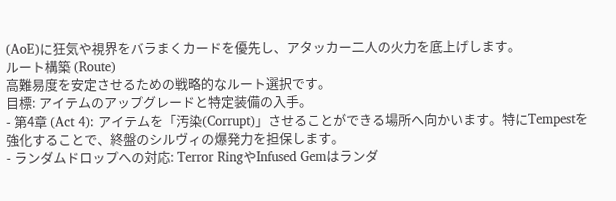(AoE)に狂気や視界をバラまくカードを優先し、アタッカー二人の火力を底上げします。
ルート構築 (Route)
高難易度を安定させるための戦略的なルート選択です。
目標: アイテムのアップグレードと特定装備の入手。
- 第4章 (Act 4): アイテムを「汚染(Corrupt)」させることができる場所へ向かいます。特にTempestを強化することで、終盤のシルヴィの爆発力を担保します。
- ランダムドロップへの対応: Terror RingやInfused Gemはランダ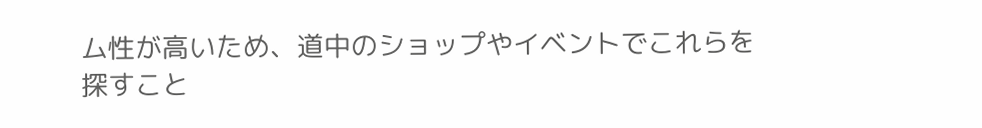ム性が高いため、道中のショップやイベントでこれらを探すこと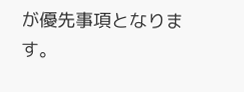が優先事項となります。